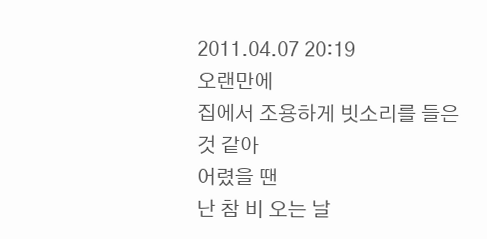2011.04.07 20:19
오랜만에
집에서 조용하게 빗소리를 들은 것 같아
어렸을 땐
난 참 비 오는 날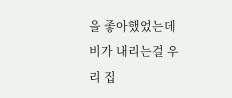을 좋아했었는데
비가 내리는걸 우리 집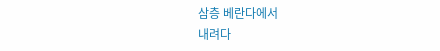삼층 베란다에서
내려다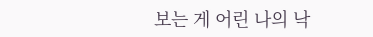보는 게 어린 나의 낙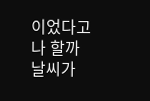이었다고나 할까
날씨가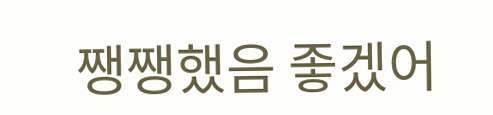쨍쨍했음 좋겠어